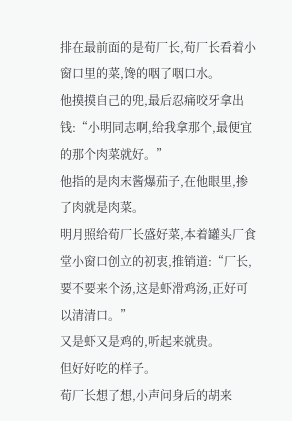排在最前面的是荀厂长,荀厂长看着小窗口里的菜,馋的咽了咽口水。
他摸摸自己的兜,最后忍痛咬牙拿出钱:“小明同志啊,给我拿那个,最便宜的那个肉菜就好。”
他指的是肉末酱爆茄子,在他眼里,掺了肉就是肉菜。
明月照给荀厂长盛好菜,本着罐头厂食堂小窗口创立的初衷,推销道:“厂长,要不要来个汤,这是虾滑鸡汤,正好可以清清口。”
又是虾又是鸡的,听起来就贵。
但好好吃的样子。
荀厂长想了想,小声问身后的胡来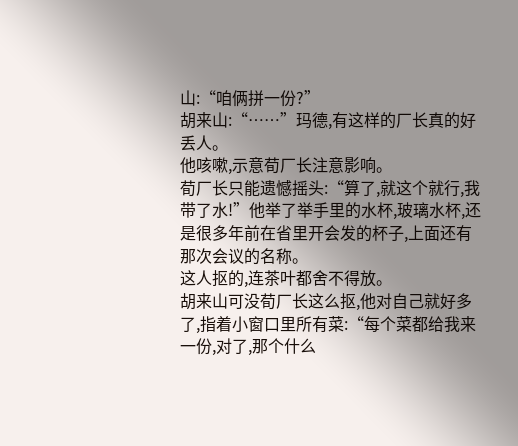山:“咱俩拼一份?”
胡来山:“……”玛德,有这样的厂长真的好丢人。
他咳嗽,示意荀厂长注意影响。
荀厂长只能遗憾摇头:“算了,就这个就行,我带了水!”他举了举手里的水杯,玻璃水杯,还是很多年前在省里开会发的杯子,上面还有那次会议的名称。
这人抠的,连茶叶都舍不得放。
胡来山可没荀厂长这么抠,他对自己就好多了,指着小窗口里所有菜:“每个菜都给我来一份,对了,那个什么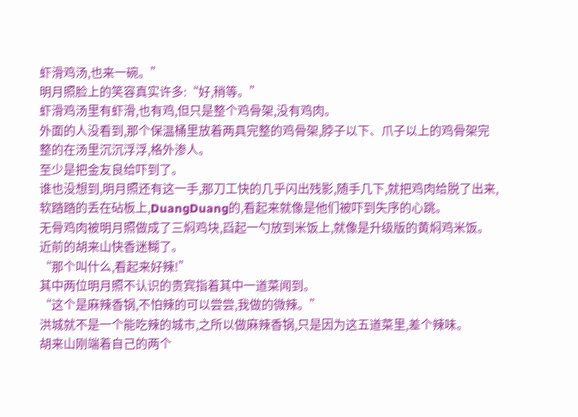虾滑鸡汤,也来一碗。”
明月照脸上的笑容真实许多:“好,稍等。”
虾滑鸡汤里有虾滑,也有鸡,但只是整个鸡骨架,没有鸡肉。
外面的人没看到,那个保温桶里放着两具完整的鸡骨架,脖子以下、爪子以上的鸡骨架完整的在汤里沉沉浮浮,格外渗人。
至少是把金友良给吓到了。
谁也没想到,明月照还有这一手,那刀工快的几乎闪出残影,随手几下,就把鸡肉给脱了出来,软踏踏的丢在砧板上,DuangDuang的,看起来就像是他们被吓到失序的心跳。
无骨鸡肉被明月照做成了三焖鸡块,舀起一勺放到米饭上,就像是升级版的黄焖鸡米饭。
近前的胡来山快香迷糊了。
“那个叫什么,看起来好辣!”
其中两位明月照不认识的贵宾指着其中一道菜闻到。
“这个是麻辣香锅,不怕辣的可以尝尝,我做的微辣。”
洪城就不是一个能吃辣的城市,之所以做麻辣香锅,只是因为这五道菜里,差个辣味。
胡来山刚端着自己的两个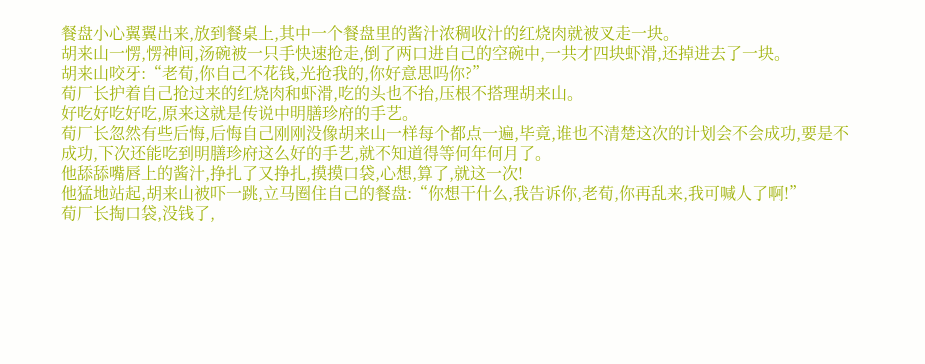餐盘小心翼翼出来,放到餐桌上,其中一个餐盘里的酱汁浓稠收汁的红烧肉就被叉走一块。
胡来山一愣,愣神间,汤碗被一只手快速抢走,倒了两口进自己的空碗中,一共才四块虾滑,还掉进去了一块。
胡来山咬牙:“老荀,你自己不花钱,光抢我的,你好意思吗你?”
荀厂长护着自己抢过来的红烧肉和虾滑,吃的头也不抬,压根不搭理胡来山。
好吃好吃好吃,原来这就是传说中明膳珍府的手艺。
荀厂长忽然有些后悔,后悔自己刚刚没像胡来山一样每个都点一遍,毕竟,谁也不清楚这次的计划会不会成功,要是不成功,下次还能吃到明膳珍府这么好的手艺,就不知道得等何年何月了。
他舔舔嘴唇上的酱汁,挣扎了又挣扎,摸摸口袋,心想,算了,就这一次!
他猛地站起,胡来山被吓一跳,立马圈住自己的餐盘:“你想干什么,我告诉你,老荀,你再乱来,我可喊人了啊!”
荀厂长掏口袋,没钱了,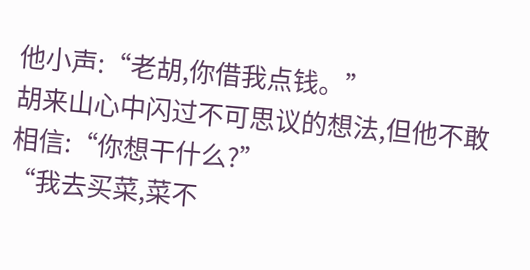他小声:“老胡,你借我点钱。”
胡来山心中闪过不可思议的想法,但他不敢相信:“你想干什么?”
“我去买菜,菜不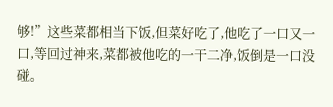够!”这些菜都相当下饭,但菜好吃了,他吃了一口又一口,等回过神来,菜都被他吃的一干二净,饭倒是一口没碰。